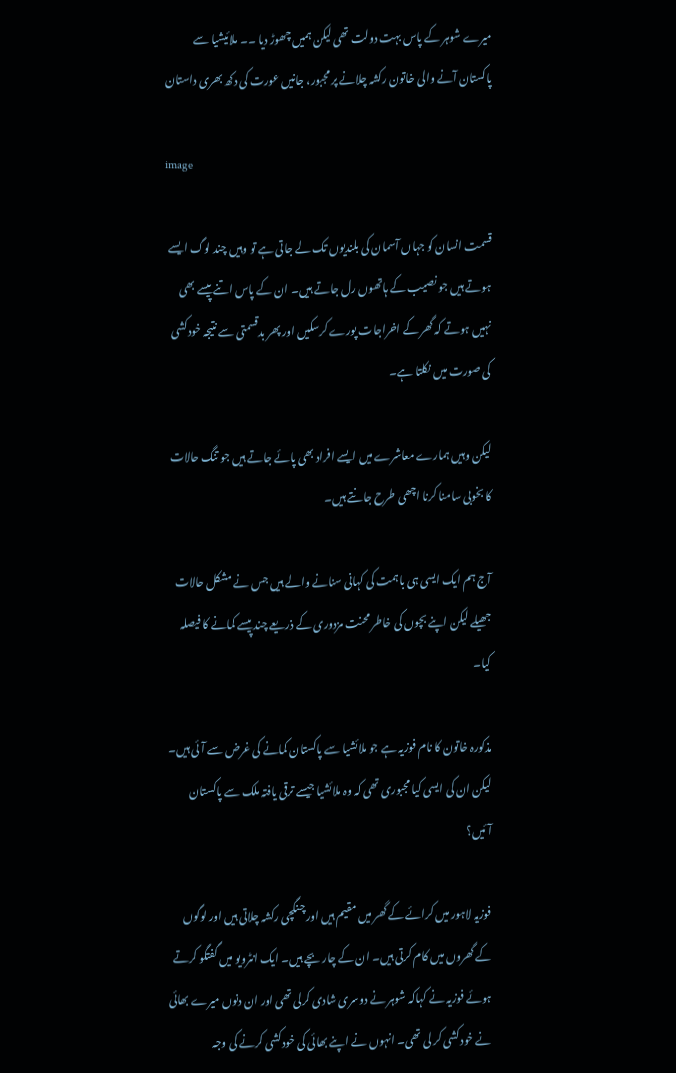میرے شوہر کے پاس بہت دولت تھی لیکن ہمیں چھوڑ دیا ۔۔ ملائیشیا سے پاکستان آنے والی خاتون رکشہ چلانے پر مجبور، جانیں عورت کی دکھ بھری داستان

image

قسمت انسان کو جہاں آسمان کی بلندیوں تک لے جاتی ہے تو وہیں چند لوگ ایسے ہوتے ہیں جو نصیب کے ہاتھوں رل جاتے ہیں۔ ان کے پاس اتنے پیسے بھی نہیں ہوتے کہ گھر کے اخراجات پورے کرسکیں اور پھر بدقسمتی سے نتیجہ خودکشی کی صورت میں نکلتا ہے۔

لیکن وہیں ہمارے معاشرے میں ایسے افراد بھی پائے جاتے ہیں جو تنگ حالات کا بخوبی سامنا کرنا اچھی طرح جانتے ہیں۔

آج ہم ایک ایسی ہی باہمت کی کہانی سنانے والے ہیں جس نے مشکل حالات جھیلے لیکن اپنے بچوں کی خاطر محنت مزدوری کے ذریعے چند پیسے کمانے کا فیصلہ کیا۔

مذکورہ خاتون کا نام فوزیہ ہے جو ملائشیا سے پاکستان کمانے کی غرض سے آئی ہیں۔ لیکن ان کی ایسی کیا مجبوری تھی کہ وہ ملائشیا جیسے ترقی یافتہ ملک سے پاکستان آئیں؟

فوزیہ لاہور میں کرائے کے گھر میں مقیم ہیں اور چنگچی رکشہ چلاتی ہیں اور لوگوں کے گھروں میں کام کرتی ہیں۔ ان کے چار بچے ہیں۔ ایک انٹرویو میں گفتگو کرتے ہوئے فوزیہ نے کہاکہ شوہر نے دوسری شادی کرلی تھی اور ان دنوں میرے بھائی نے خودکشی کر لی تھی۔ انہوں نے اپنے بھائی کی خودکشی کرنے کی وجہ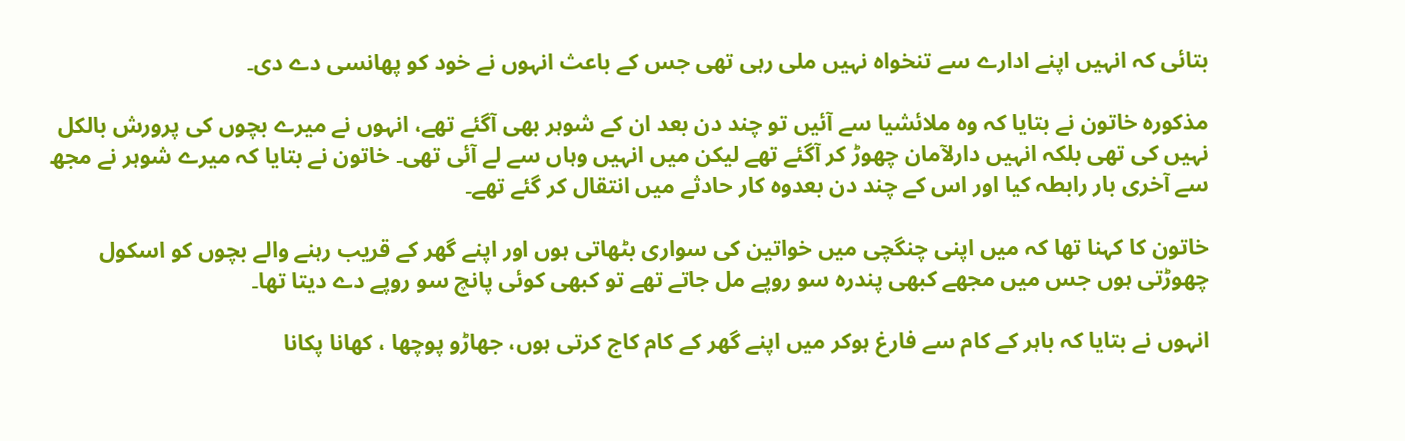بتائی کہ انہیں اپنے ادارے سے تنخواہ نہیں ملی رہی تھی جس کے باعث انہوں نے خود کو پھانسی دے دی۔

مذکورہ خاتون نے بتایا کہ وہ ملائشیا سے آئیں تو چند دن بعد ان کے شوہر بھی آگئے تھے، انہوں نے میرے بچوں کی پرورش بالکل نہیں کی تھی بلکہ انہیں دارلآمان چھوڑ کر آگئے تھے لیکن میں انہیں وہاں سے لے آئی تھی۔ خاتون نے بتایا کہ میرے شوہر نے مجھ سے آخری بار رابطہ کیا اور اس کے چند دن بعدوہ کار حادثے میں انتقال کر گئے تھے۔

خاتون کا کہنا تھا کہ میں اپنی چنگچی میں خواتین کی سواری بٹھاتی ہوں اور اپنے گھر کے قریب رہنے والے بچوں کو اسکول چھوڑتی ہوں جس میں مجھے کبھی پندرہ سو روپے مل جاتے تھے تو کبھی کوئی پانچ سو روپے دے دیتا تھا۔

انہوں نے بتایا کہ باہر کے کام سے فارغ ہوکر میں اپنے گھر کے کام کاج کرتی ہوں، جھاڑو پوچھا ، کھانا پکانا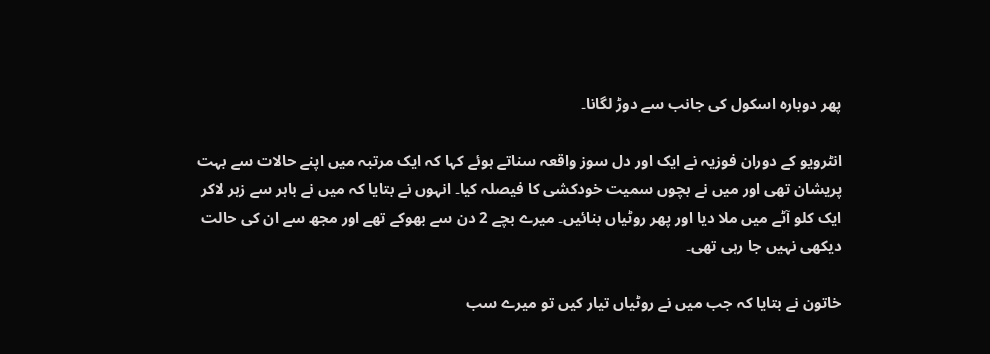پھر دوبارہ اسکول کی جانب سے دوڑ لگانا۔

انٹرویو کے دوران فوزیہ نے ایک اور دل سوز واقعہ سناتے ہوئے کہا کہ ایک مرتبہ میں اپنے حالات سے بہت پریشان تھی اور میں نے بچوں سمیت خودکشی کا فیصلہ کیا۔ انہوں نے بتایا کہ میں نے باہر سے زہر لاکر ایک کلو آٹے میں ملا دیا اور پھر روٹیاں بنائیں۔ میرے بچے 2 دن سے بھوکے تھے اور مجھ سے ان کی حالت دیکھی نہیں جا رہی تھی۔

خاتون نے بتایا کہ جب میں نے روٹیاں تیار کیں تو میرے سب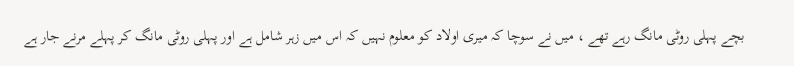بچے پہلی روٹی مانگ رہے تھے ، میں نے سوچا کہ میری اولاد کو معلوم نہیں کہ اس میں زہر شامل ہے اور پہلی روٹی مانگ کر پہلے مرنے جار ہے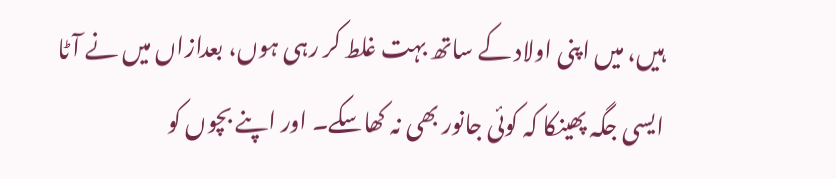ہیں، میں اپنی اولاد کے ساتھ بہت غلط کر رہی ہوں، بعدازاں میں نے آٹا ایسی جگہ پھینکا کہ کوئی جانور بھی نہ کھاسکے۔ اور اپنے بچوں کو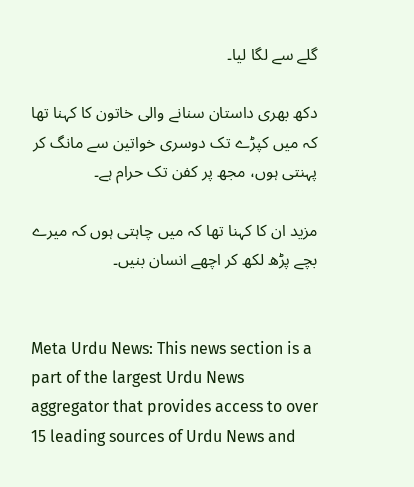گلے سے لگا لیا۔

دکھ بھری داستان سنانے والی خاتون کا کہنا تھا کہ میں کپڑے تک دوسری خواتین سے مانگ کر پہنتی ہوں، مجھ پر کفن تک حرام ہے۔

مزید ان کا کہنا تھا کہ میں چاہتی ہوں کہ میرے بچے پڑھ لکھ کر اچھے انسان بنیں۔


Meta Urdu News: This news section is a part of the largest Urdu News aggregator that provides access to over 15 leading sources of Urdu News and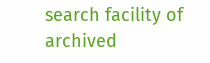search facility of archived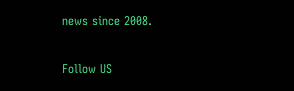news since 2008.

Follow US